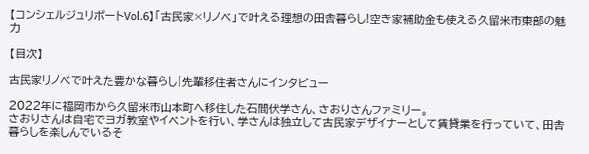【コンシェルジュリポートVol.6】「古民家×リノベ」で叶える理想の田舎暮らし!空き家補助金も使える久留米市東部の魅力

【目次】

古民家リノベで叶えた豊かな暮らし|先輩移住者さんにインタビュー

2022年に福岡市から久留米市山本町へ移住した石間伏学さん、さおりさんファミリー。
さおりさんは自宅でヨガ教室やイベントを行い、学さんは独立して古民家デザイナーとして賃貸業を行っていて、田舎暮らしを楽しんでいるそ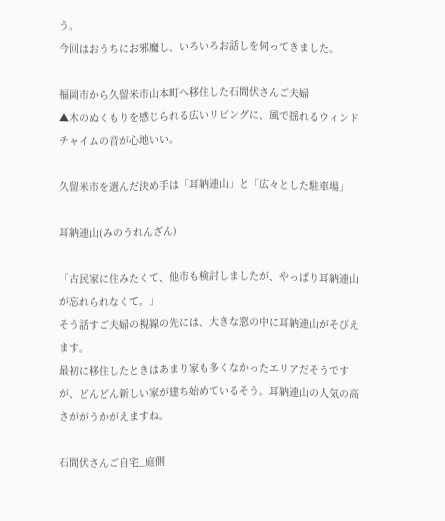う。
今回はおうちにお邪魔し、いろいろお話しを伺ってきました。

福岡市から久留米市山本町へ移住した石間伏さんご夫婦
▲木のぬくもりを感じられる広いリビングに、風で揺れるウィンドチャイムの音が心地いい。

久留米市を選んだ決め手は「耳納連山」と「広々とした駐車場」

耳納連山(みのうれんざん)

「古民家に住みたくて、他市も検討しましたが、やっぱり耳納連山が忘れられなくて。」
そう話すご夫婦の視線の先には、大きな窓の中に耳納連山がそびえます。
最初に移住したときはあまり家も多くなかったエリアだそうですが、どんどん新しい家が建ち始めているそう。耳納連山の人気の高さががうかがえますね。

石間伏さんご自宅_庭側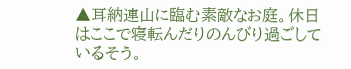▲耳納連山に臨む素敵なお庭。休日はここで寝転んだりのんびり過ごしているそう。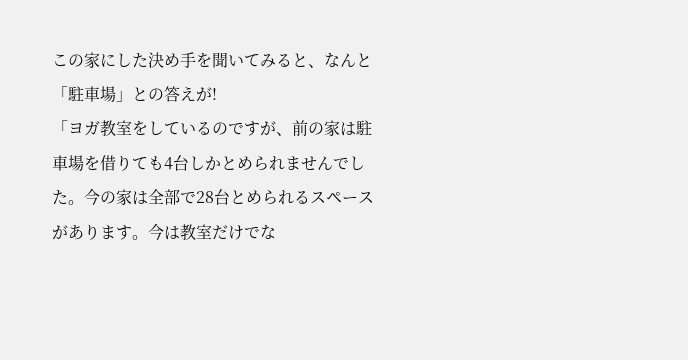この家にした決め手を聞いてみると、なんと「駐車場」との答えが!
「ヨガ教室をしているのですが、前の家は駐車場を借りても4台しかとめられませんでした。今の家は全部で28台とめられるスペースがあります。今は教室だけでな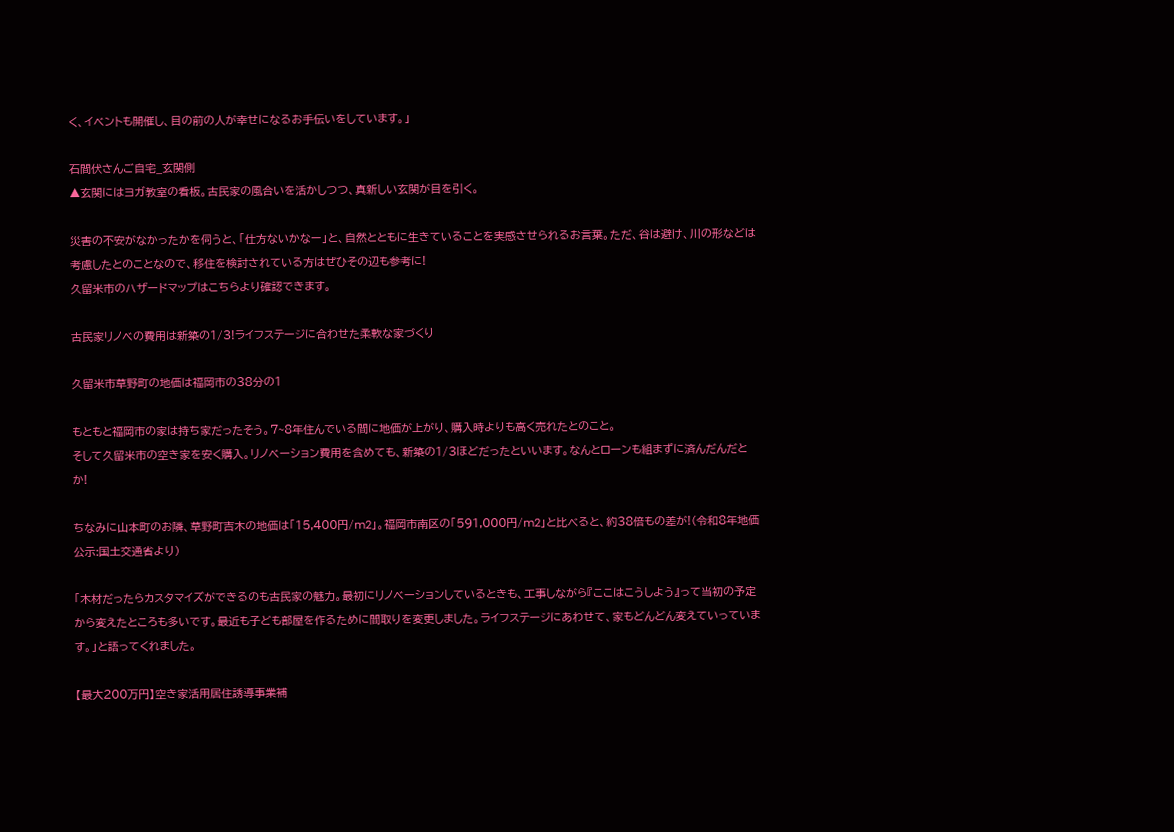く、イベントも開催し、目の前の人が幸せになるお手伝いをしています。」

石間伏さんご自宅_玄関側
▲玄関にはヨガ教室の看板。古民家の風合いを活かしつつ、真新しい玄関が目を引く。

災害の不安がなかったかを伺うと、「仕方ないかなー」と、自然とともに生きていることを実感させられるお言葉。ただ、谷は避け、川の形などは考慮したとのことなので、移住を検討されている方はぜひその辺も参考に!
久留米市のハザードマップはこちらより確認できます。

古民家リノベの費用は新築の1/3!ライフステージに合わせた柔軟な家づくり

久留米市草野町の地価は福岡市の38分の1

もともと福岡市の家は持ち家だったそう。7~8年住んでいる間に地価が上がり、購入時よりも高く売れたとのこと。
そして久留米市の空き家を安く購入。リノベーション費用を含めても、新築の1/3ほどだったといいます。なんとローンも組まずに済んだんだとか!

ちなみに山本町のお隣、草野町吉木の地価は「15,400円/m2」。福岡市南区の「591,000円/m2」と比べると、約38倍もの差が!(令和8年地価公示:国土交通省より)

「木材だったらカスタマイズができるのも古民家の魅力。最初にリノベーションしているときも、工事しながら『ここはこうしよう』って当初の予定から変えたところも多いです。最近も子ども部屋を作るために間取りを変更しました。ライフステージにあわせて、家もどんどん変えていっています。」と語ってくれました。

【最大200万円】空き家活用居住誘導事業補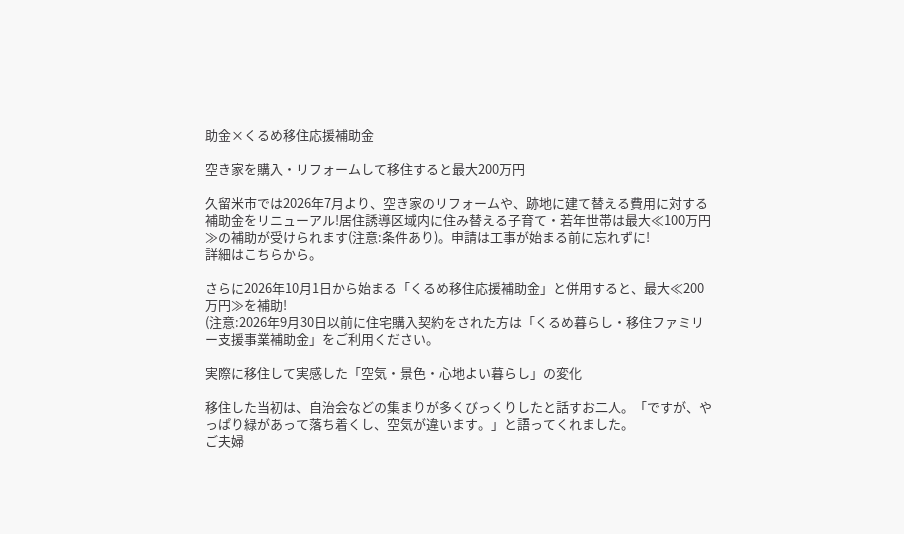助金×くるめ移住応援補助金

空き家を購入・リフォームして移住すると最大200万円

久留米市では2026年7月より、空き家のリフォームや、跡地に建て替える費用に対する補助金をリニューアル!居住誘導区域内に住み替える子育て・若年世帯は最大≪100万円≫の補助が受けられます(注意:条件あり)。申請は工事が始まる前に忘れずに!
詳細はこちらから。

さらに2026年10月1日から始まる「くるめ移住応援補助金」と併用すると、最大≪200万円≫を補助!
(注意:2026年9月30日以前に住宅購入契約をされた方は「くるめ暮らし・移住ファミリー支援事業補助金」をご利用ください。

実際に移住して実感した「空気・景色・心地よい暮らし」の変化

移住した当初は、自治会などの集まりが多くびっくりしたと話すお二人。「ですが、やっぱり緑があって落ち着くし、空気が違います。」と語ってくれました。
ご夫婦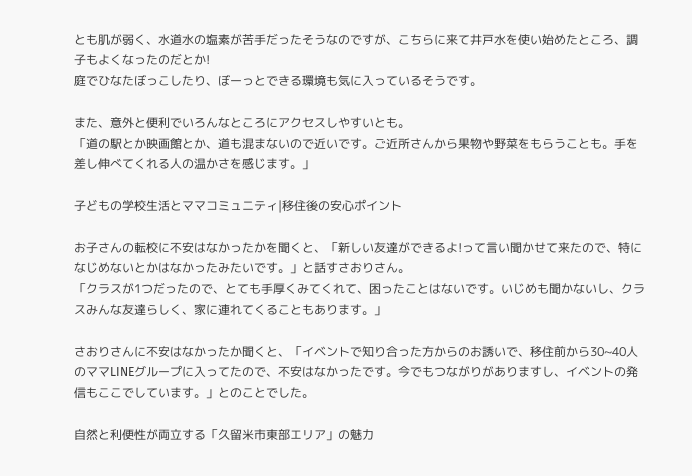とも肌が弱く、水道水の塩素が苦手だったそうなのですが、こちらに来て井戸水を使い始めたところ、調子もよくなったのだとか!
庭でひなたぼっこしたり、ぼーっとできる環境も気に入っているそうです。

また、意外と便利でいろんなところにアクセスしやすいとも。
「道の駅とか映画館とか、道も混まないので近いです。ご近所さんから果物や野菜をもらうことも。手を差し伸べてくれる人の温かさを感じます。」

子どもの学校生活とママコミュニティ|移住後の安心ポイント

お子さんの転校に不安はなかったかを聞くと、「新しい友達ができるよ!って言い聞かせて来たので、特になじめないとかはなかったみたいです。」と話すさおりさん。
「クラスが1つだったので、とても手厚くみてくれて、困ったことはないです。いじめも聞かないし、クラスみんな友達らしく、家に連れてくることもあります。」

さおりさんに不安はなかったか聞くと、「イベントで知り合った方からのお誘いで、移住前から30~40人のママLINEグループに入ってたので、不安はなかったです。今でもつながりがありますし、イベントの発信もここでしています。」とのことでした。

自然と利便性が両立する「久留米市東部エリア」の魅力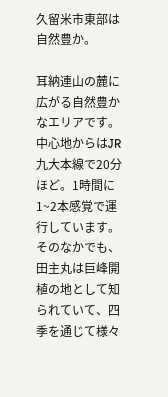久留米市東部は自然豊か。

耳納連山の麓に広がる自然豊かなエリアです。
中心地からはJR九大本線で20分ほど。1時間に1~2本感覚で運行しています。
そのなかでも、田主丸は巨峰開植の地として知られていて、四季を通じて様々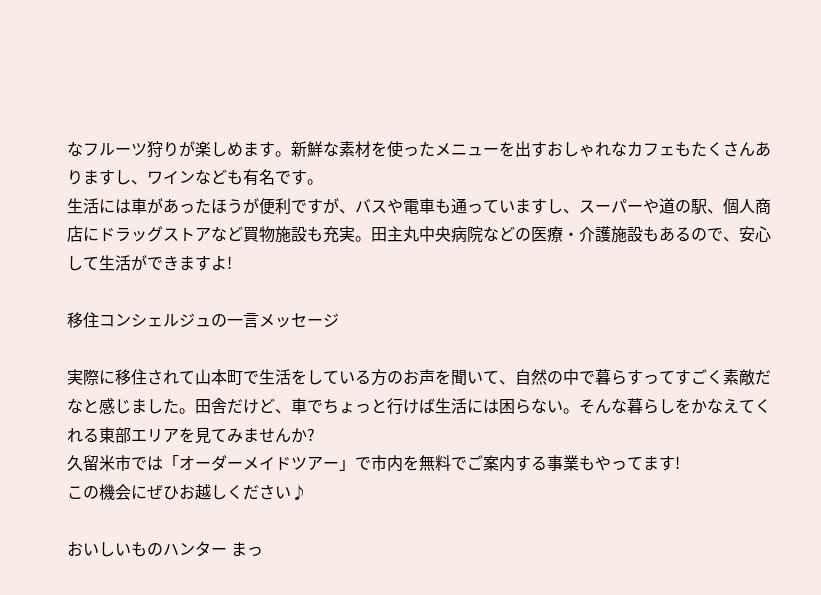なフルーツ狩りが楽しめます。新鮮な素材を使ったメニューを出すおしゃれなカフェもたくさんありますし、ワインなども有名です。
生活には車があったほうが便利ですが、バスや電車も通っていますし、スーパーや道の駅、個人商店にドラッグストアなど買物施設も充実。田主丸中央病院などの医療・介護施設もあるので、安心して生活ができますよ!

移住コンシェルジュの一言メッセージ

実際に移住されて山本町で生活をしている方のお声を聞いて、自然の中で暮らすってすごく素敵だなと感じました。田舎だけど、車でちょっと行けば生活には困らない。そんな暮らしをかなえてくれる東部エリアを見てみませんか?
久留米市では「オーダーメイドツアー」で市内を無料でご案内する事業もやってます!
この機会にぜひお越しください♪

おいしいものハンター まっ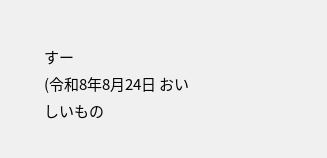すー
(令和8年8月24日 おいしいもの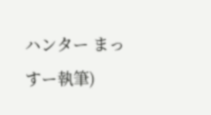ハンター まっすー執筆)